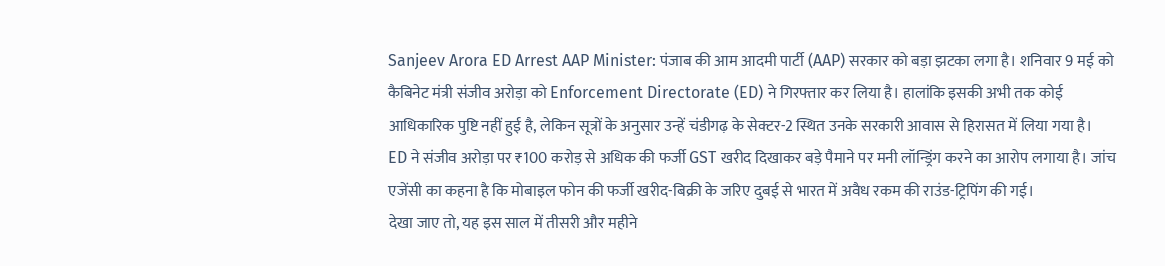Sanjeev Arora ED Arrest AAP Minister: पंजाब की आम आदमी पार्टी (AAP) सरकार को बड़ा झटका लगा है। शनिवार 9 मई को कैबिनेट मंत्री संजीव अरोड़ा को Enforcement Directorate (ED) ने गिरफ्तार कर लिया है। हालांकि इसकी अभी तक कोई आधिकारिक पुष्टि नहीं हुई है, लेकिन सूत्रों के अनुसार उन्हें चंडीगढ़ के सेक्टर-2 स्थित उनके सरकारी आवास से हिरासत में लिया गया है।
ED ने संजीव अरोड़ा पर ₹100 करोड़ से अधिक की फर्जी GST खरीद दिखाकर बड़े पैमाने पर मनी लॉन्ड्रिंग करने का आरोप लगाया है। जांच एजेंसी का कहना है कि मोबाइल फोन की फर्जी खरीद-बिक्री के जरिए दुबई से भारत में अवैध रकम की राउंड-ट्रिपिंग की गई।
देखा जाए तो, यह इस साल में तीसरी और महीने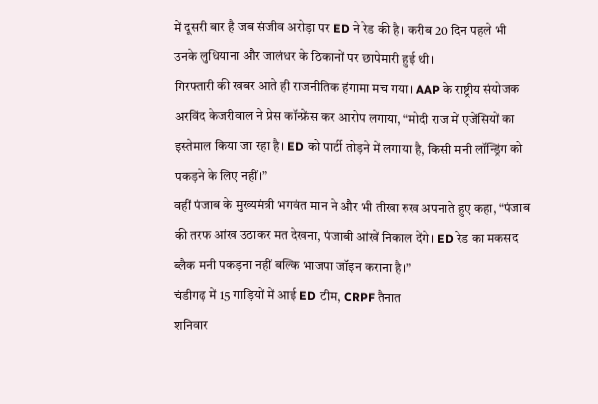में दूसरी बार है जब संजीव अरोड़ा पर ED ने रेड की है। करीब 20 दिन पहले भी उनके लुधियाना और जालंधर के ठिकानों पर छापेमारी हुई थी।
गिरफ्तारी की खबर आते ही राजनीतिक हंगामा मच गया। AAP के राष्ट्रीय संयोजक अरविंद केजरीवाल ने प्रेस कॉन्फ्रेंस कर आरोप लगाया, “मोदी राज में एजेंसियों का इस्तेमाल किया जा रहा है। ED को पार्टी तोड़ने में लगाया है, किसी मनी लॉन्ड्रिंग को पकड़ने के लिए नहीं।”
वहीं पंजाब के मुख्यमंत्री भगवंत मान ने और भी तीखा रुख अपनाते हुए कहा, “पंजाब की तरफ आंख उठाकर मत देखना, पंजाबी आंखें निकाल देंगे। ED रेड का मकसद ब्लैक मनी पकड़ना नहीं बल्कि भाजपा जॉइन कराना है।”
चंडीगढ़ में 15 गाड़ियों में आई ED टीम, CRPF तैनात
शनिवार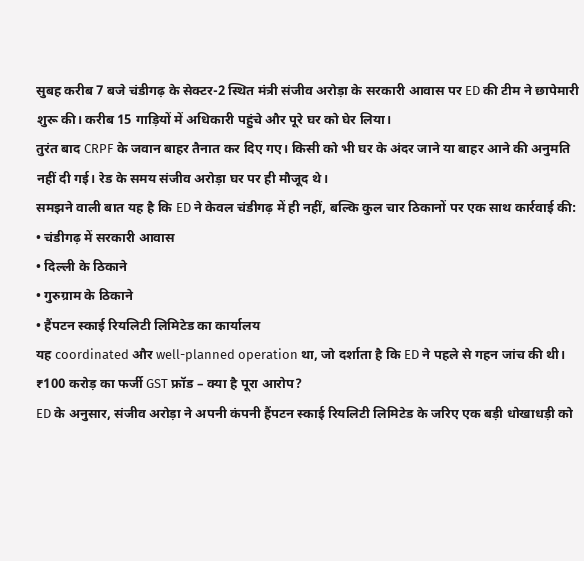सुबह करीब 7 बजे चंडीगढ़ के सेक्टर-2 स्थित मंत्री संजीव अरोड़ा के सरकारी आवास पर ED की टीम ने छापेमारी शुरू की। करीब 15 गाड़ियों में अधिकारी पहुंचे और पूरे घर को घेर लिया।
तुरंत बाद CRPF के जवान बाहर तैनात कर दिए गए। किसी को भी घर के अंदर जाने या बाहर आने की अनुमति नहीं दी गई। रेड के समय संजीव अरोड़ा घर पर ही मौजूद थे।
समझने वाली बात यह है कि ED ने केवल चंडीगढ़ में ही नहीं, बल्कि कुल चार ठिकानों पर एक साथ कार्रवाई की:
• चंडीगढ़ में सरकारी आवास
• दिल्ली के ठिकाने
• गुरुग्राम के ठिकाने
• हैंपटन स्काई रियलिटी लिमिटेड का कार्यालय
यह coordinated और well-planned operation था, जो दर्शाता है कि ED ने पहले से गहन जांच की थी।
₹100 करोड़ का फर्जी GST फ्रॉड – क्या है पूरा आरोप?
ED के अनुसार, संजीव अरोड़ा ने अपनी कंपनी हैंपटन स्काई रियलिटी लिमिटेड के जरिए एक बड़ी धोखाधड़ी को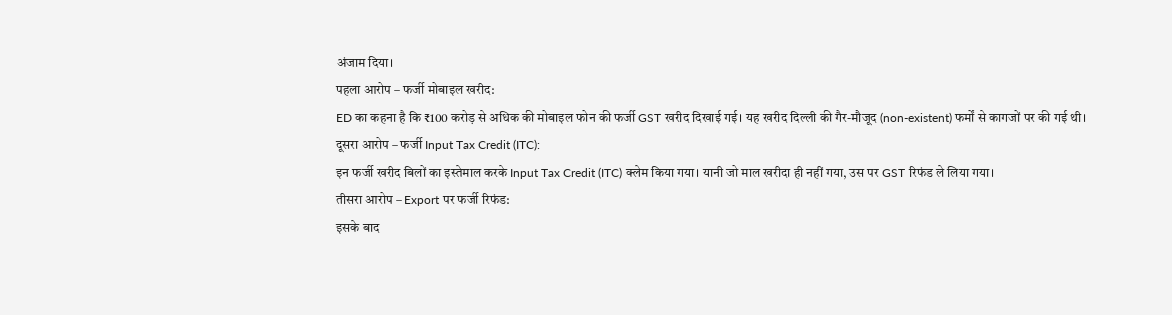अंजाम दिया।
पहला आरोप – फर्जी मोबाइल खरीद:
ED का कहना है कि ₹100 करोड़ से अधिक की मोबाइल फोन की फर्जी GST खरीद दिखाई गई। यह खरीद दिल्ली की गैर-मौजूद (non-existent) फर्मों से कागजों पर की गई थी।
दूसरा आरोप – फर्जी Input Tax Credit (ITC):
इन फर्जी खरीद बिलों का इस्तेमाल करके Input Tax Credit (ITC) क्लेम किया गया। यानी जो माल खरीदा ही नहीं गया, उस पर GST रिफंड ले लिया गया।
तीसरा आरोप – Export पर फर्जी रिफंड:
इसके बाद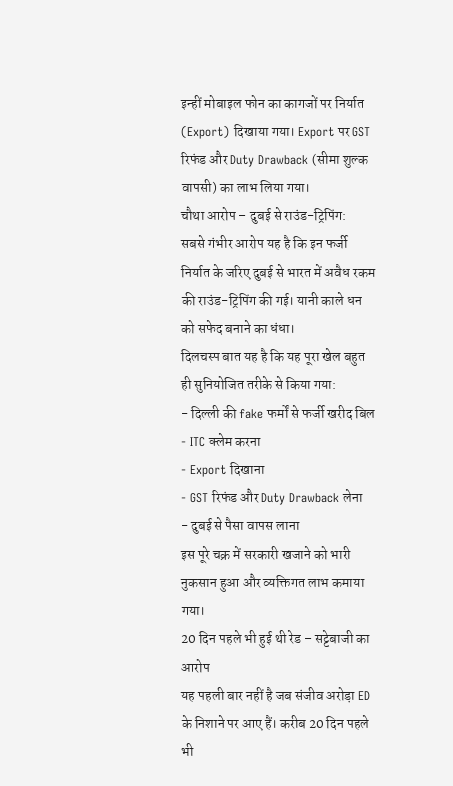इन्हीं मोबाइल फोन का कागजों पर निर्यात (Export) दिखाया गया। Export पर GST रिफंड और Duty Drawback (सीमा शुल्क वापसी) का लाभ लिया गया।
चौथा आरोप – दुबई से राउंड-ट्रिपिंग:
सबसे गंभीर आरोप यह है कि इन फर्जी निर्यात के जरिए दुबई से भारत में अवैध रकम की राउंड-ट्रिपिंग की गई। यानी काले धन को सफेद बनाने का धंधा।
दिलचस्प बात यह है कि यह पूरा खेल बहुत ही सुनियोजित तरीके से किया गया:
- दिल्ली की fake फर्मों से फर्जी खरीद बिल
- ITC क्लेम करना
- Export दिखाना
- GST रिफंड और Duty Drawback लेना
- दुबई से पैसा वापस लाना
इस पूरे चक्र में सरकारी खजाने को भारी नुकसान हुआ और व्यक्तिगत लाभ कमाया गया।
20 दिन पहले भी हुई थी रेड – सट्टेबाजी का आरोप
यह पहली बार नहीं है जब संजीव अरोड़ा ED के निशाने पर आए हैं। करीब 20 दिन पहले भी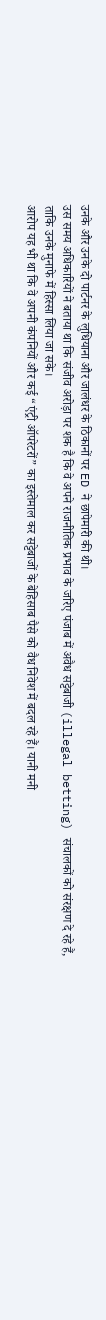उनके और उनके दो पार्टनर के लुधियाना और जालंधर के ठिकानों पर ED ने छापेमारी की थी।
उस समय अधिकारियों ने बताया था कि संजीव अरोड़ा पर शक है कि वे अपने राजनीतिक प्रभाव के जरिए पंजाब में अवैध सट्टेबाजी (illegal betting) संचालकों को संरक्षण दे रहे हैं, ताकि उनके मुनाफे में हिस्सा लिया जा सके।
आरोप यह भी था कि वे अपनी कंपनियों और कई “एंट्री ऑपरेटरों” का इस्तेमाल कर सट्टेबाजों के बेहिसाब पैसे को वैध निवेश में बदल रहे हैं। यानी मनी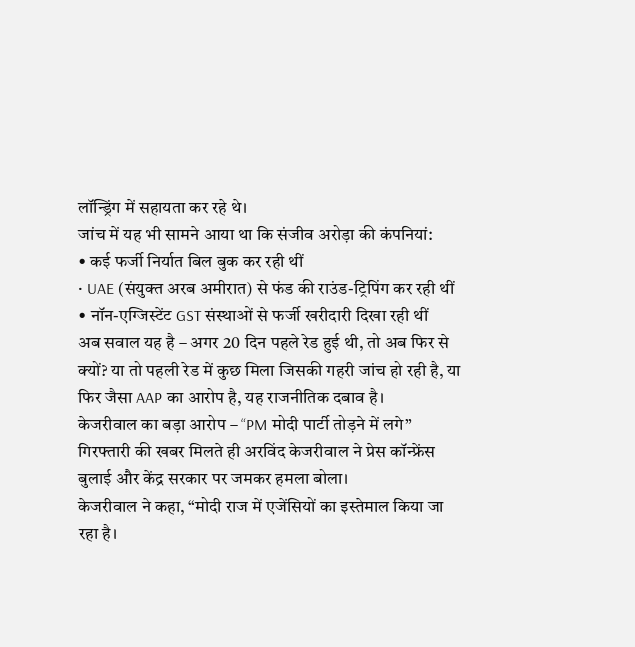लॉन्ड्रिंग में सहायता कर रहे थे।
जांच में यह भी सामने आया था कि संजीव अरोड़ा की कंपनियां:
• कई फर्जी निर्यात बिल बुक कर रही थीं
• UAE (संयुक्त अरब अमीरात) से फंड की राउंड-ट्रिपिंग कर रही थीं
• नॉन-एग्जिस्टेंट GST संस्थाओं से फर्जी खरीदारी दिखा रही थीं
अब सवाल यह है – अगर 20 दिन पहले रेड हुई थी, तो अब फिर से क्यों? या तो पहली रेड में कुछ मिला जिसकी गहरी जांच हो रही है, या फिर जैसा AAP का आरोप है, यह राजनीतिक दबाव है।
केजरीवाल का बड़ा आरोप – “PM मोदी पार्टी तोड़ने में लगे”
गिरफ्तारी की खबर मिलते ही अरविंद केजरीवाल ने प्रेस कॉन्फ्रेंस बुलाई और केंद्र सरकार पर जमकर हमला बोला।
केजरीवाल ने कहा, “मोदी राज में एजेंसियों का इस्तेमाल किया जा रहा है।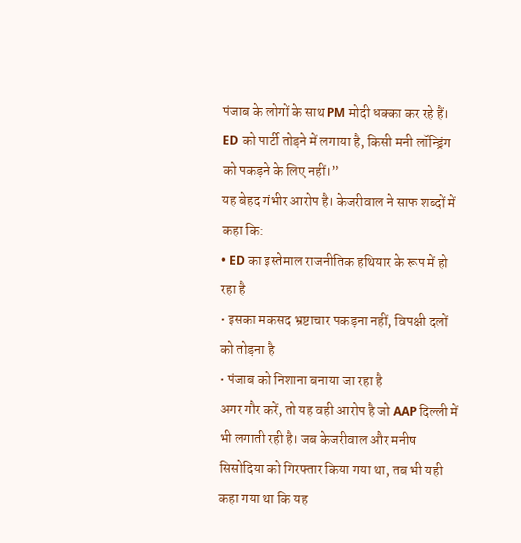पंजाब के लोगों के साथ PM मोदी धक्का कर रहे हैं। ED को पार्टी तोड़ने में लगाया है, किसी मनी लॉन्ड्रिंग को पकड़ने के लिए नहीं।”
यह बेहद गंभीर आरोप है। केजरीवाल ने साफ शब्दों में कहा कि:
• ED का इस्तेमाल राजनीतिक हथियार के रूप में हो रहा है
• इसका मकसद भ्रष्टाचार पकड़ना नहीं, विपक्षी दलों को तोड़ना है
• पंजाब को निशाना बनाया जा रहा है
अगर गौर करें, तो यह वही आरोप है जो AAP दिल्ली में भी लगाती रही है। जब केजरीवाल और मनीष सिसोदिया को गिरफ्तार किया गया था, तब भी यही कहा गया था कि यह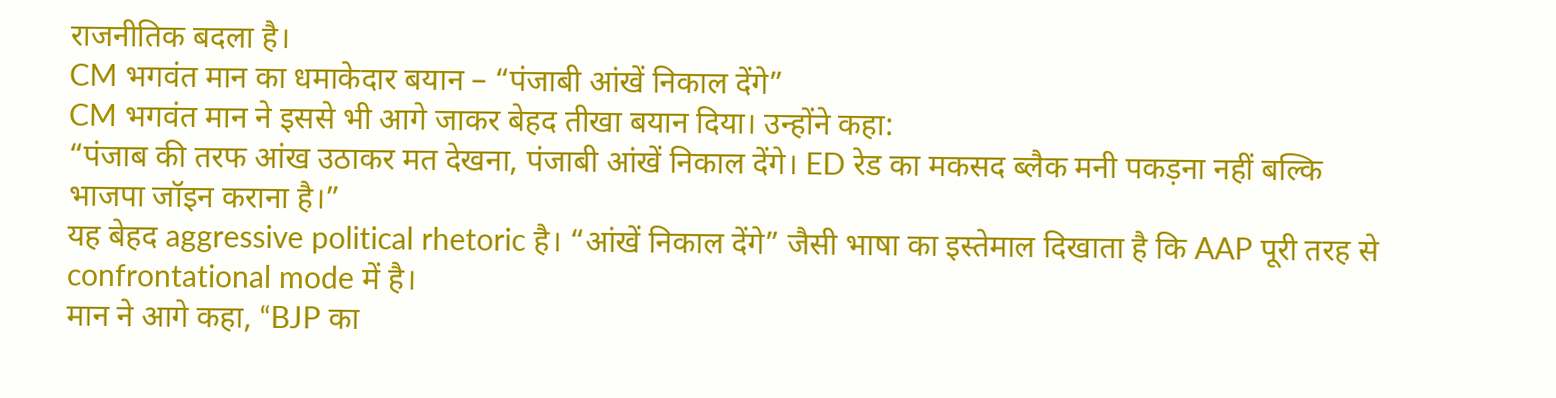राजनीतिक बदला है।
CM भगवंत मान का धमाकेदार बयान – “पंजाबी आंखें निकाल देंगे”
CM भगवंत मान ने इससे भी आगे जाकर बेहद तीखा बयान दिया। उन्होंने कहा:
“पंजाब की तरफ आंख उठाकर मत देखना, पंजाबी आंखें निकाल देंगे। ED रेड का मकसद ब्लैक मनी पकड़ना नहीं बल्कि भाजपा जॉइन कराना है।”
यह बेहद aggressive political rhetoric है। “आंखें निकाल देंगे” जैसी भाषा का इस्तेमाल दिखाता है कि AAP पूरी तरह से confrontational mode में है।
मान ने आगे कहा, “BJP का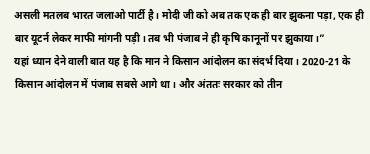असली मतलब भारत जलाओ पार्टी है। मोदी जी को अब तक एक ही बार झुकना पड़ा, एक ही बार यूटर्न लेकर माफी मांगनी पड़ी। तब भी पंजाब ने ही कृषि कानूनों पर झुकाया।”
यहां ध्यान देने वाली बात यह है कि मान ने किसान आंदोलन का संदर्भ दिया। 2020-21 के किसान आंदोलन में पंजाब सबसे आगे था। और अंततः सरकार को तीन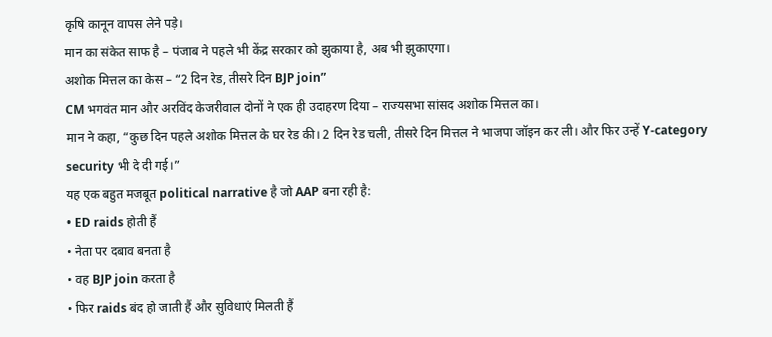कृषि कानून वापस लेने पड़े।
मान का संकेत साफ है – पंजाब ने पहले भी केंद्र सरकार को झुकाया है, अब भी झुकाएगा।
अशोक मित्तल का केस – “2 दिन रेड, तीसरे दिन BJP join”
CM भगवंत मान और अरविंद केजरीवाल दोनों ने एक ही उदाहरण दिया – राज्यसभा सांसद अशोक मित्तल का।
मान ने कहा, “कुछ दिन पहले अशोक मित्तल के घर रेड की। 2 दिन रेड चली, तीसरे दिन मित्तल ने भाजपा जॉइन कर ली। और फिर उन्हें Y-category security भी दे दी गई।”
यह एक बहुत मजबूत political narrative है जो AAP बना रही है:
• ED raids होती हैं
• नेता पर दबाव बनता है
• वह BJP join करता है
• फिर raids बंद हो जाती हैं और सुविधाएं मिलती हैं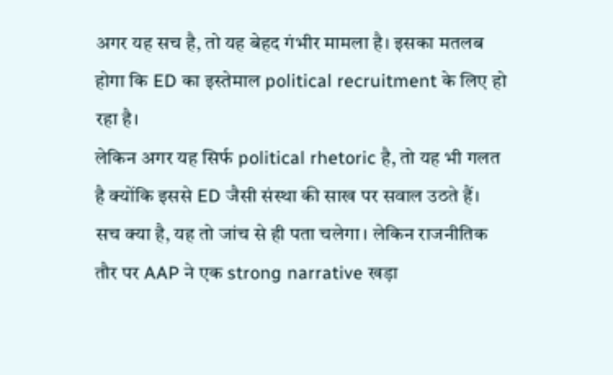अगर यह सच है, तो यह बेहद गंभीर मामला है। इसका मतलब होगा कि ED का इस्तेमाल political recruitment के लिए हो रहा है।
लेकिन अगर यह सिर्फ political rhetoric है, तो यह भी गलत है क्योंकि इससे ED जैसी संस्था की साख पर सवाल उठते हैं।
सच क्या है, यह तो जांच से ही पता चलेगा। लेकिन राजनीतिक तौर पर AAP ने एक strong narrative खड़ा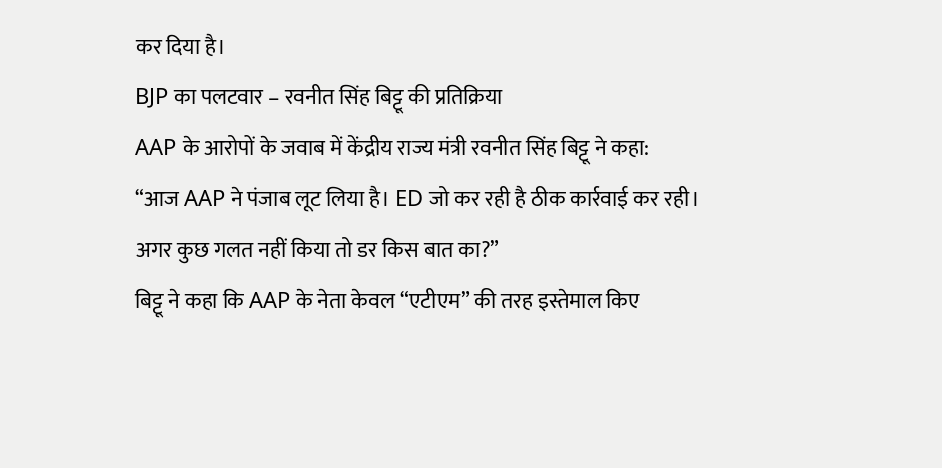कर दिया है।
BJP का पलटवार – रवनीत सिंह बिट्टू की प्रतिक्रिया
AAP के आरोपों के जवाब में केंद्रीय राज्य मंत्री रवनीत सिंह बिट्टू ने कहा:
“आज AAP ने पंजाब लूट लिया है। ED जो कर रही है ठीक कार्रवाई कर रही। अगर कुछ गलत नहीं किया तो डर किस बात का?”
बिट्टू ने कहा कि AAP के नेता केवल “एटीएम” की तरह इस्तेमाल किए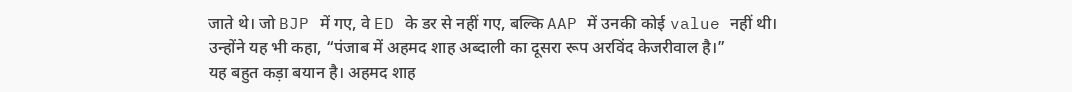जाते थे। जो BJP में गए, वे ED के डर से नहीं गए, बल्कि AAP में उनकी कोई value नहीं थी।
उन्होंने यह भी कहा, “पंजाब में अहमद शाह अब्दाली का दूसरा रूप अरविंद केजरीवाल है।”
यह बहुत कड़ा बयान है। अहमद शाह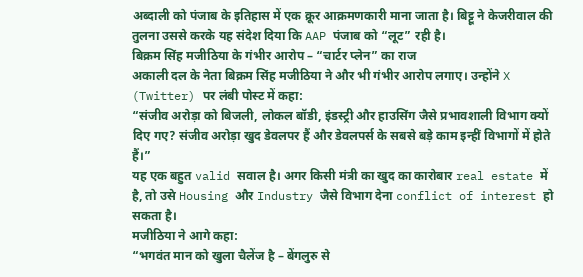अब्दाली को पंजाब के इतिहास में एक क्रूर आक्रमणकारी माना जाता है। बिट्टू ने केजरीवाल की तुलना उससे करके यह संदेश दिया कि AAP पंजाब को “लूट” रही है।
बिक्रम सिंह मजीठिया के गंभीर आरोप – “चार्टर प्लेन” का राज
अकाली दल के नेता बिक्रम सिंह मजीठिया ने और भी गंभीर आरोप लगाए। उन्होंने X (Twitter) पर लंबी पोस्ट में कहा:
“संजीव अरोड़ा को बिजली, लोकल बॉडी, इंडस्ट्री और हाउसिंग जैसे प्रभावशाली विभाग क्यों दिए गए? संजीव अरोड़ा खुद डेवलपर हैं और डेवलपर्स के सबसे बड़े काम इन्हीं विभागों में होते हैं।”
यह एक बहुत valid सवाल है। अगर किसी मंत्री का खुद का कारोबार real estate में है, तो उसे Housing और Industry जैसे विभाग देना conflict of interest हो सकता है।
मजीठिया ने आगे कहा:
“भगवंत मान को खुला चैलेंज है – बेंगलुरु से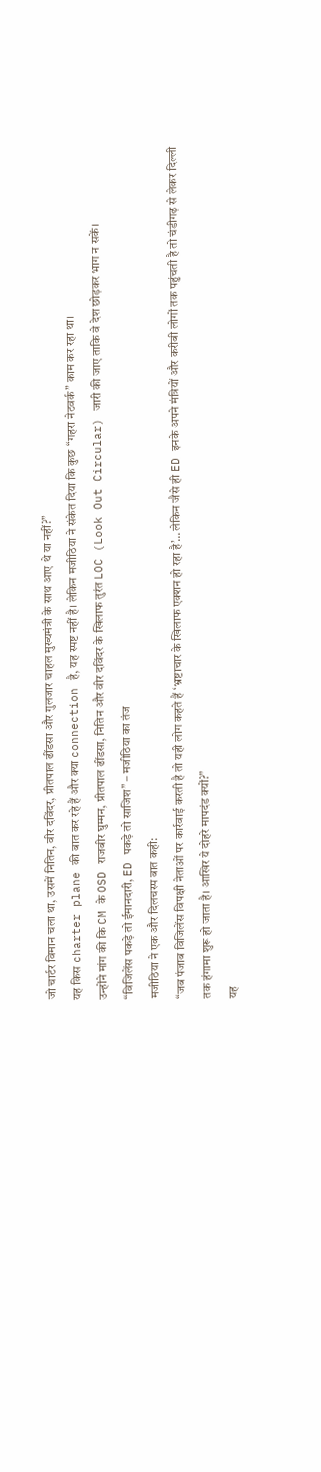जो चार्टर विमान चला था, उसमें नितिन, वीर दविंदर, प्रीतपाल ढींडसा और गुलजार चाहल मुख्यमंत्री के साथ आए थे या नहीं?”
यह किस charter plane की बात कर रहे हैं और क्या connection है, यह स्पष्ट नहीं है। लेकिन मजीठिया ने संकेत दिया कि कुछ “गहरा नेटवर्क” काम कर रहा था।
उन्होंने मांग की कि CM के OSD राजबीर घुम्मन, प्रीतपाल ढींडसा, नितिन और वीर दविंदर के खिलाफ तुरंत LOC (Look Out Circular) जारी की जाए ताकि वे देश छोड़कर भाग न सकें।
“विजिलेंस पकड़े तो ईमानदारी, ED पकड़े तो साजिश” – मजीठिया का तंज
मजीठिया ने एक और दिलचस्प बात कही:
“जब पंजाब विजिलेंस विपक्षी नेताओं पर कार्रवाई करती है तो यही लोग कहते हैं ‘भ्रष्टाचार के खिलाफ एक्शन हो रहा है’… लेकिन जैसे ही ED इनके अपने मंत्रियों और करीबी लोगों तक पहुंचती है तो चंडीगढ़ से लेकर दिल्ली तक हंगामा शुरू हो जाता है। आखिर ये दोहरे मापदंड क्यों?”
यह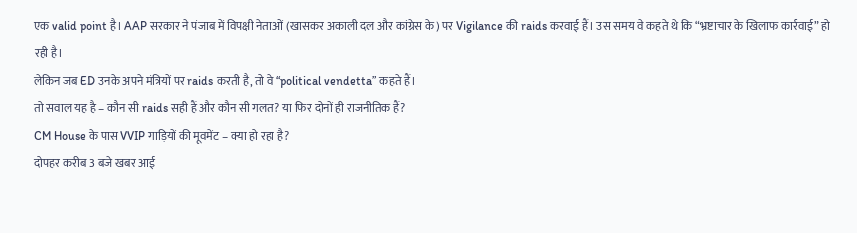एक valid point है। AAP सरकार ने पंजाब में विपक्षी नेताओं (खासकर अकाली दल और कांग्रेस के) पर Vigilance की raids करवाई हैं। उस समय वे कहते थे कि “भ्रष्टाचार के खिलाफ कार्रवाई” हो रही है।
लेकिन जब ED उनके अपने मंत्रियों पर raids करती है, तो वे “political vendetta” कहते हैं।
तो सवाल यह है – कौन सी raids सही हैं और कौन सी गलत? या फिर दोनों ही राजनीतिक हैं?
CM House के पास VVIP गाड़ियों की मूवमेंट – क्या हो रहा है?
दोपहर करीब 3 बजे खबर आई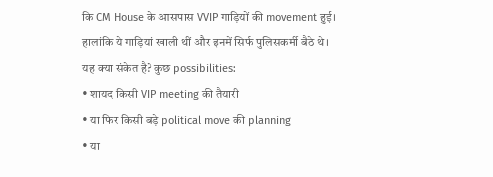कि CM House के आसपास VVIP गाड़ियों की movement हुई। हालांकि ये गाड़ियां खाली थीं और इनमें सिर्फ पुलिसकर्मी बैठे थे।
यह क्या संकेत है? कुछ possibilities:
• शायद किसी VIP meeting की तैयारी
• या फिर किसी बड़े political move की planning
• या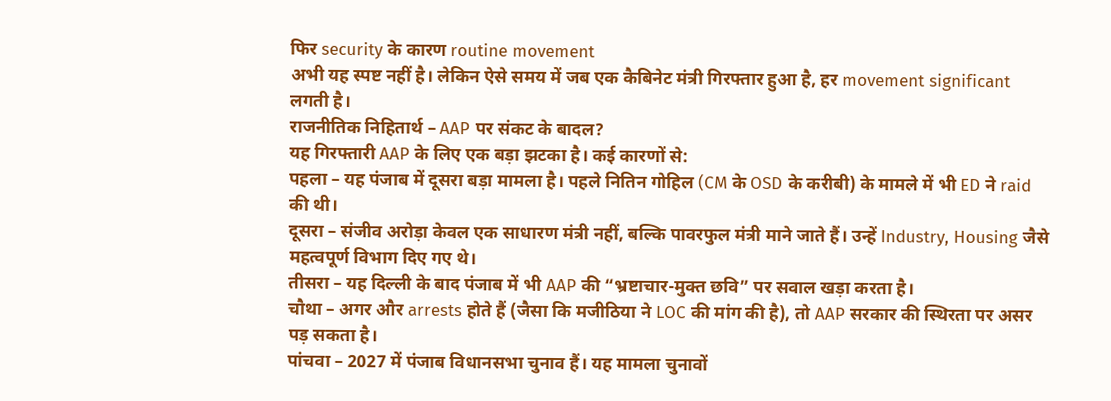फिर security के कारण routine movement
अभी यह स्पष्ट नहीं है। लेकिन ऐसे समय में जब एक कैबिनेट मंत्री गिरफ्तार हुआ है, हर movement significant लगती है।
राजनीतिक निहितार्थ – AAP पर संकट के बादल?
यह गिरफ्तारी AAP के लिए एक बड़ा झटका है। कई कारणों से:
पहला – यह पंजाब में दूसरा बड़ा मामला है। पहले नितिन गोहिल (CM के OSD के करीबी) के मामले में भी ED ने raid की थी।
दूसरा – संजीव अरोड़ा केवल एक साधारण मंत्री नहीं, बल्कि पावरफुल मंत्री माने जाते हैं। उन्हें Industry, Housing जैसे महत्वपूर्ण विभाग दिए गए थे।
तीसरा – यह दिल्ली के बाद पंजाब में भी AAP की “भ्रष्टाचार-मुक्त छवि” पर सवाल खड़ा करता है।
चौथा – अगर और arrests होते हैं (जैसा कि मजीठिया ने LOC की मांग की है), तो AAP सरकार की स्थिरता पर असर पड़ सकता है।
पांचवा – 2027 में पंजाब विधानसभा चुनाव हैं। यह मामला चुनावों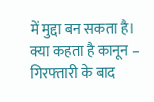में मुद्दा बन सकता है।
क्या कहता है कानून – गिरफ्तारी के बाद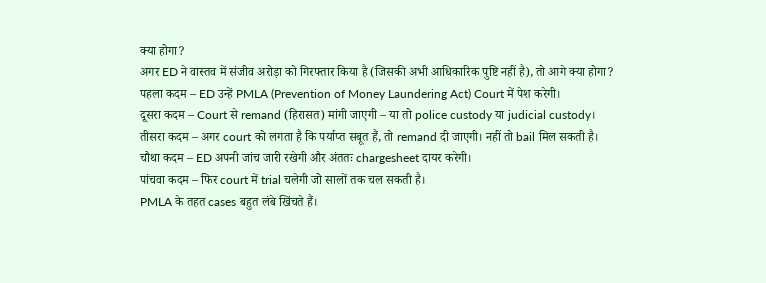क्या होगा?
अगर ED ने वास्तव में संजीव अरोड़ा को गिरफ्तार किया है (जिसकी अभी आधिकारिक पुष्टि नहीं है), तो आगे क्या होगा?
पहला कदम – ED उन्हें PMLA (Prevention of Money Laundering Act) Court में पेश करेगी।
दूसरा कदम – Court से remand (हिरासत) मांगी जाएगी – या तो police custody या judicial custody।
तीसरा कदम – अगर court को लगता है कि पर्याप्त सबूत हैं, तो remand दी जाएगी। नहीं तो bail मिल सकती है।
चौथा कदम – ED अपनी जांच जारी रखेगी और अंततः chargesheet दायर करेगी।
पांचवा कदम – फिर court में trial चलेगी जो सालों तक चल सकती है।
PMLA के तहत cases बहुत लंबे खिंचते हैं।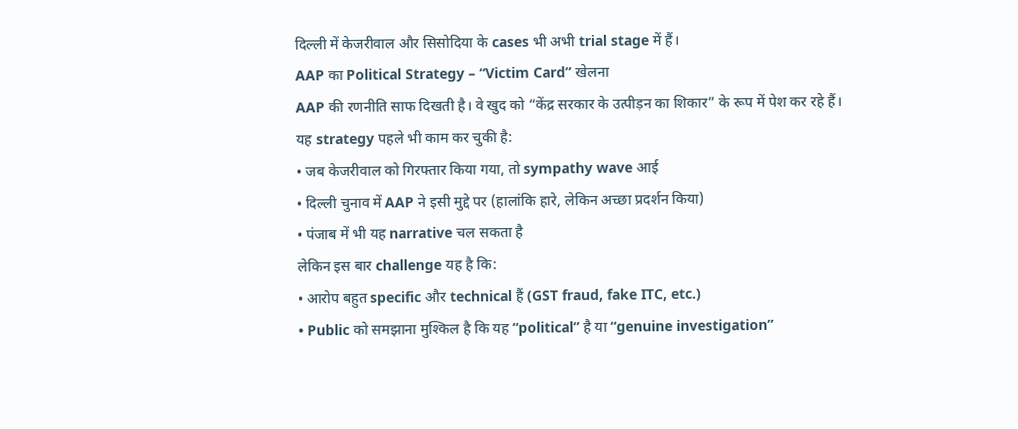दिल्ली में केजरीवाल और सिसोदिया के cases भी अभी trial stage में हैं।
AAP का Political Strategy – “Victim Card” खेलना
AAP की रणनीति साफ दिखती है। वे खुद को “केंद्र सरकार के उत्पीड़न का शिकार” के रूप में पेश कर रहे हैं।
यह strategy पहले भी काम कर चुकी है:
• जब केजरीवाल को गिरफ्तार किया गया, तो sympathy wave आई
• दिल्ली चुनाव में AAP ने इसी मुद्दे पर (हालांकि हारे, लेकिन अच्छा प्रदर्शन किया)
• पंजाब में भी यह narrative चल सकता है
लेकिन इस बार challenge यह है कि:
• आरोप बहुत specific और technical हैं (GST fraud, fake ITC, etc.)
• Public को समझाना मुश्किल है कि यह “political” है या “genuine investigation”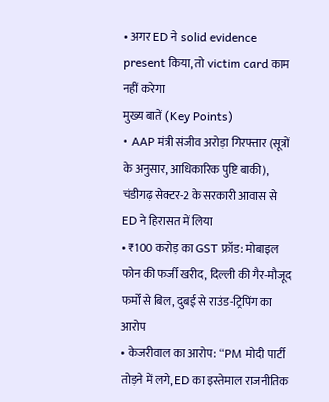• अगर ED ने solid evidence present किया, तो victim card काम नहीं करेगा
मुख्य बातें (Key Points)
• AAP मंत्री संजीव अरोड़ा गिरफ्तार (सूत्रों के अनुसार, आधिकारिक पुष्टि बाकी), चंडीगढ़ सेक्टर-2 के सरकारी आवास से ED ने हिरासत में लिया
• ₹100 करोड़ का GST फ्रॉड: मोबाइल फोन की फर्जी खरीद, दिल्ली की गैर-मौजूद फर्मों से बिल, दुबई से राउंड-ट्रिपिंग का आरोप
• केजरीवाल का आरोप: “PM मोदी पार्टी तोड़ने में लगे, ED का इस्तेमाल राजनीतिक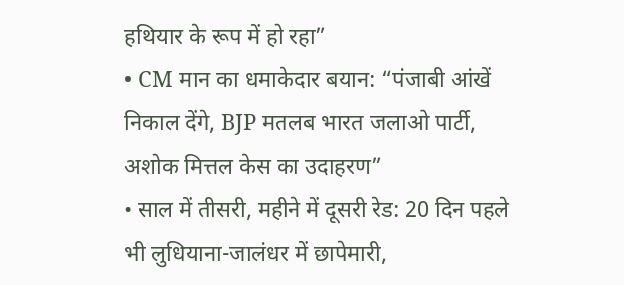हथियार के रूप में हो रहा”
• CM मान का धमाकेदार बयान: “पंजाबी आंखें निकाल देंगे, BJP मतलब भारत जलाओ पार्टी, अशोक मित्तल केस का उदाहरण”
• साल में तीसरी, महीने में दूसरी रेड: 20 दिन पहले भी लुधियाना-जालंधर में छापेमारी,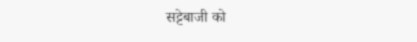सट्टेबाजी को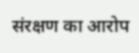संरक्षण का आरोप